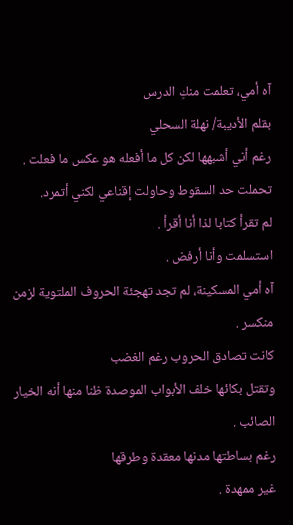آه أمي، تعلمت منكِ الدرس
بقلم الأديبة/ نهلة السحلي
رغم أني أشبهها لكن كل ما أفعله هو عكس ما فعلت .
تحملت حد السقوط وحاولت إقناعي لكني أتمرد.
لم تقرأ كتابا لذا أنا أقرأ .
استسلمت وأنا أرفض .
آه أمي المسكينة، لم تجد تهجئة الحروف الملتوية لزمن منكسر .
كانت تصادق الحروب رغم الغضب
وتقتل بكائها خلف الأبواب الموصدة ظنا منها أنه الخيار الصائب .
رغم بساطتها مدنها معقدة وطرقها
غير ممهدة .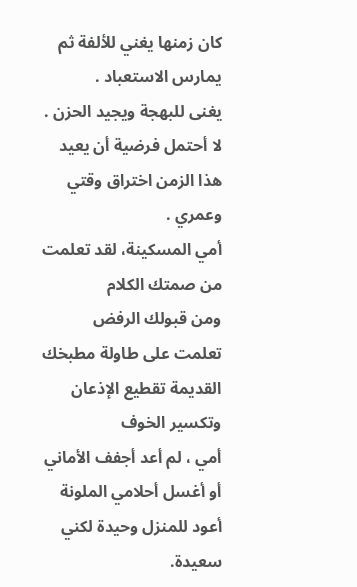كان زمنها يغني للألفة ثم يمارس الاستعباد .
يغنى للبهجة ويجيد الحزن .
لا أحتمل فرضية أن يعيد هذا الزمن اختراق وقتي وعمري .
أمي المسكينة، لقد تعلمت من صمتك الكلام
ومن قبولك الرفض
تعلمت على طاولة مطبخك القديمة تقطيع الإذعان وتكسير الخوف
أمي ، لم أعد أجفف الأماني
أو أغسل أحلامي الملونة
أعود للمنزل وحيدة لكني سعيدة.